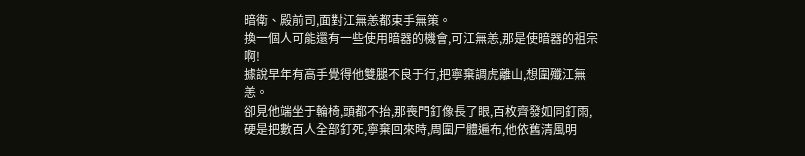暗衛、殿前司,面對江無恙都束手無策。
換一個人可能還有一些使用暗器的機會,可江無恙,那是使暗器的祖宗啊!
據說早年有高手覺得他雙腿不良于行,把寧棄調虎離山,想圍殲江無恙。
卻見他端坐于輪椅,頭都不抬,那喪門釘像長了眼,百枚齊發如同釘雨,硬是把數百人全部釘死,寧棄回來時,周圍尸體遍布,他依舊清風明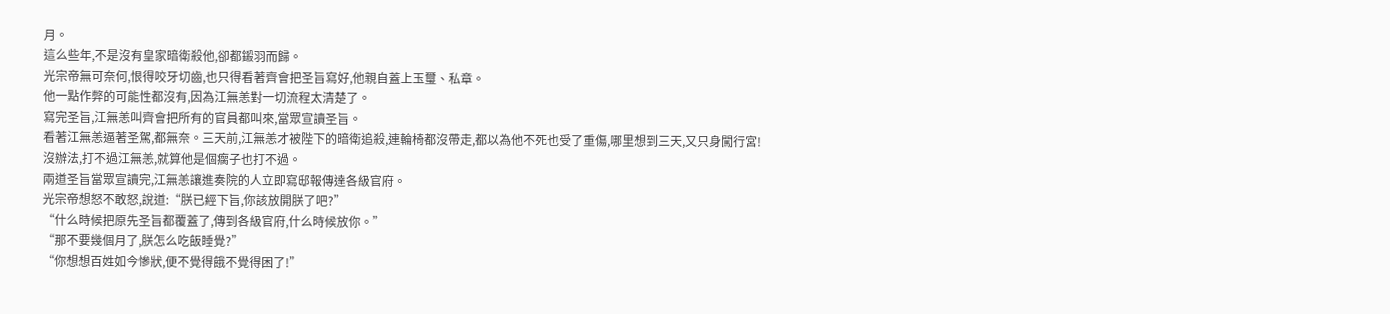月。
這么些年,不是沒有皇家暗衛殺他,卻都鎩羽而歸。
光宗帝無可奈何,恨得咬牙切齒,也只得看著齊會把圣旨寫好,他親自蓋上玉璽、私章。
他一點作弊的可能性都沒有,因為江無恙對一切流程太清楚了。
寫完圣旨,江無恙叫齊會把所有的官員都叫來,當眾宣讀圣旨。
看著江無恙逼著圣駕,都無奈。三天前,江無恙才被陛下的暗衛追殺,連輪椅都沒帶走,都以為他不死也受了重傷,哪里想到三天,又只身闖行宮!
沒辦法,打不過江無恙,就算他是個瘸子也打不過。
兩道圣旨當眾宣讀完,江無恙讓進奏院的人立即寫邸報傳達各級官府。
光宗帝想怒不敢怒,說道:“朕已經下旨,你該放開朕了吧?”
“什么時候把原先圣旨都覆蓋了,傳到各級官府,什么時候放你。”
“那不要幾個月了,朕怎么吃飯睡覺?”
“你想想百姓如今慘狀,便不覺得餓不覺得困了!”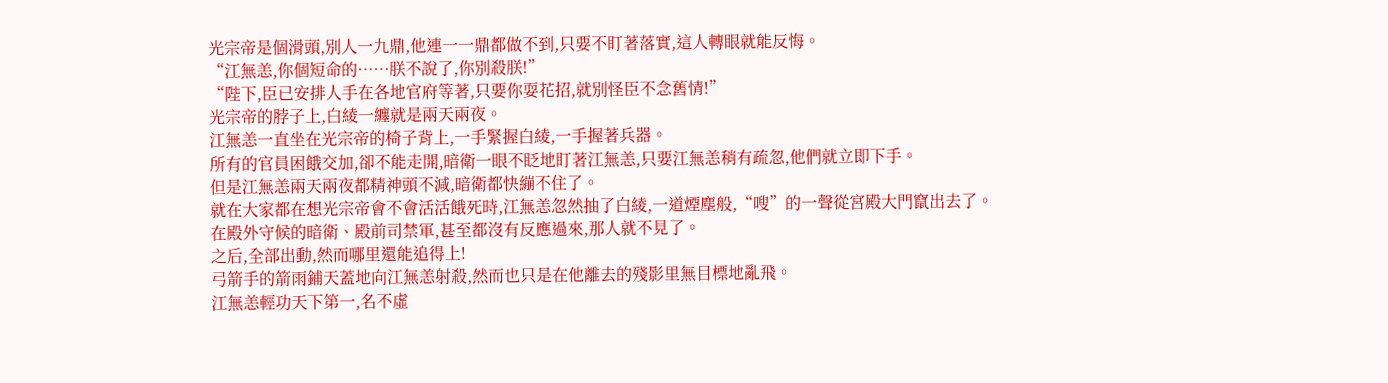光宗帝是個滑頭,別人一九鼎,他連一一鼎都做不到,只要不盯著落實,這人轉眼就能反悔。
“江無恙,你個短命的……朕不說了,你別殺朕!”
“陛下,臣已安排人手在各地官府等著,只要你耍花招,就別怪臣不念舊情!”
光宗帝的脖子上,白綾一纏就是兩天兩夜。
江無恙一直坐在光宗帝的椅子背上,一手緊握白綾,一手握著兵器。
所有的官員困餓交加,卻不能走開,暗衛一眼不眨地盯著江無恙,只要江無恙稍有疏忽,他們就立即下手。
但是江無恙兩天兩夜都精神頭不減,暗衛都快繃不住了。
就在大家都在想光宗帝會不會活活餓死時,江無恙忽然抽了白綾,一道煙塵般,“嗖”的一聲從宮殿大門竄出去了。
在殿外守候的暗衛、殿前司禁軍,甚至都沒有反應過來,那人就不見了。
之后,全部出動,然而哪里還能追得上!
弓箭手的箭雨鋪天蓋地向江無恙射殺,然而也只是在他離去的殘影里無目標地亂飛。
江無恙輕功天下第一,名不虛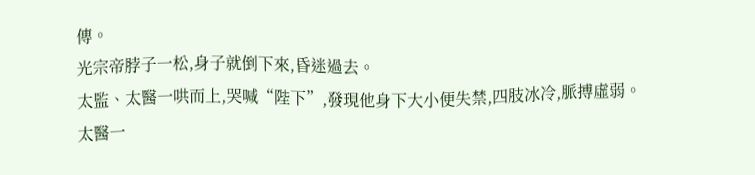傳。
光宗帝脖子一松,身子就倒下來,昏迷過去。
太監、太醫一哄而上,哭喊“陛下”,發現他身下大小便失禁,四肢冰冷,脈搏虛弱。
太醫一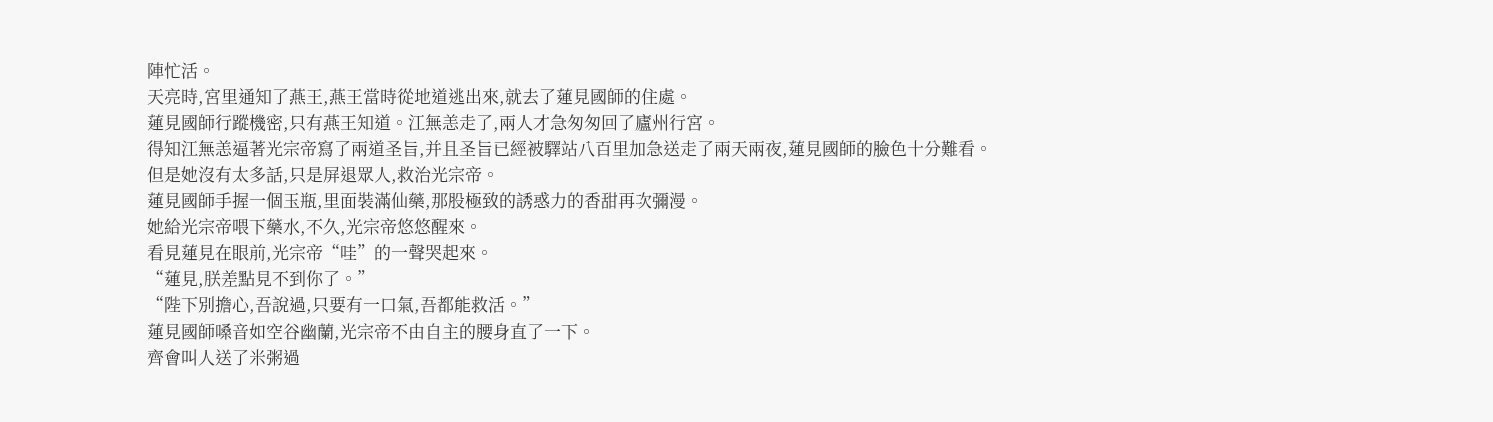陣忙活。
天亮時,宮里通知了燕王,燕王當時從地道逃出來,就去了蓮見國師的住處。
蓮見國師行蹤機密,只有燕王知道。江無恙走了,兩人才急匆匆回了廬州行宮。
得知江無恙逼著光宗帝寫了兩道圣旨,并且圣旨已經被驛站八百里加急送走了兩天兩夜,蓮見國師的臉色十分難看。
但是她沒有太多話,只是屏退眾人,救治光宗帝。
蓮見國師手握一個玉瓶,里面裝滿仙藥,那股極致的誘惑力的香甜再次彌漫。
她給光宗帝喂下藥水,不久,光宗帝悠悠醒來。
看見蓮見在眼前,光宗帝“哇”的一聲哭起來。
“蓮見,朕差點見不到你了。”
“陛下別擔心,吾說過,只要有一口氣,吾都能救活。”
蓮見國師嗓音如空谷幽蘭,光宗帝不由自主的腰身直了一下。
齊會叫人送了米粥過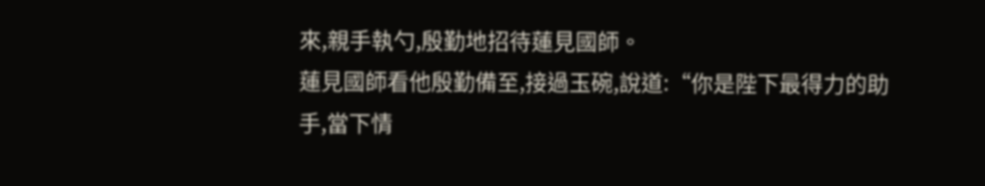來,親手執勺,殷勤地招待蓮見國師。
蓮見國師看他殷勤備至,接過玉碗,說道:“你是陛下最得力的助手,當下情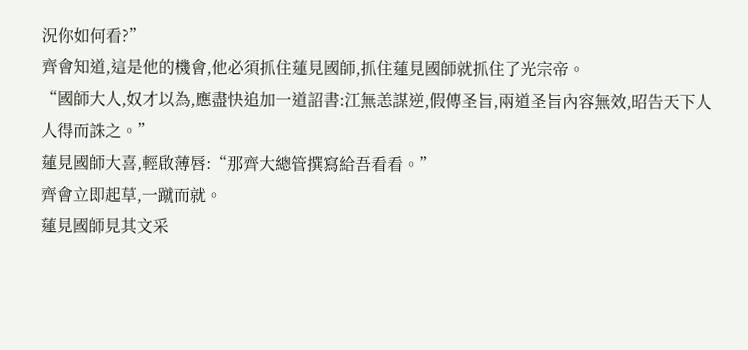況你如何看?”
齊會知道,這是他的機會,他必須抓住蓮見國師,抓住蓮見國師就抓住了光宗帝。
“國師大人,奴才以為,應盡快追加一道詔書:江無恙謀逆,假傳圣旨,兩道圣旨內容無效,昭告天下人人得而誅之。”
蓮見國師大喜,輕啟薄唇:“那齊大總管撰寫給吾看看。”
齊會立即起草,一蹴而就。
蓮見國師見其文采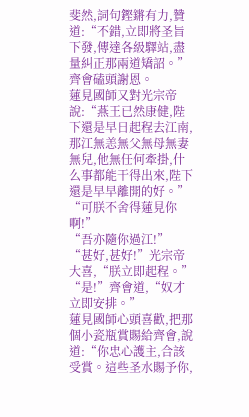斐然,詞句鏗鏘有力,贊道:“不錯,立即將圣旨下發,傳達各級驛站,盡量糾正那兩道矯詔。”
齊會磕頭謝恩。
蓮見國師又對光宗帝說:“燕王已然康健,陛下還是早日起程去江南,那江無恙無父無母無妻無兒,他無任何牽掛,什么事都能干得出來,陛下還是早早離開的好。”
“可朕不舍得蓮見你啊!”
“吾亦隨你過江!”
“甚好,甚好!”光宗帝大喜,“朕立即起程。”
“是!”齊會道,“奴才立即安排。”
蓮見國師心頭喜歡,把那個小瓷瓶賞賜給齊會,說道:“你忠心護主,合該受賞。這些圣水賜予你,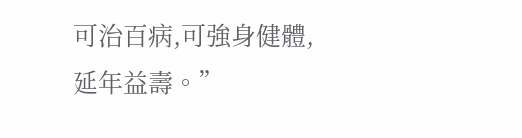可治百病,可強身健體,延年益壽。”